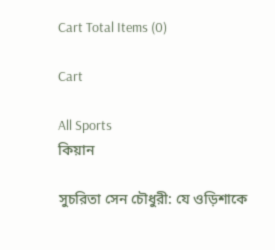Cart Total Items (0)

Cart

All Sports
কিয়ান

সুচরিতা সেন চৌধুরী: যে ওড়িশাকে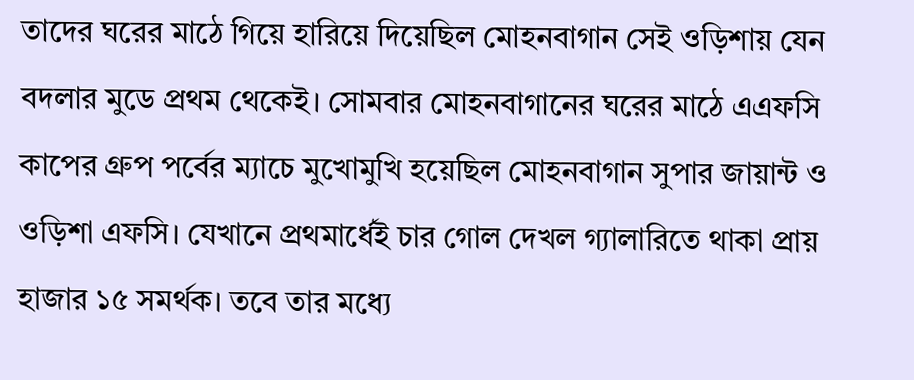তাদের ঘরের মাঠে গিয়ে হারিয়ে দিয়েছিল মোহনবাগান সেই ওড়িশায় যেন বদলার মুডে প্রথম থেকেই। সোমবার মোহনবাগানের ঘরের মাঠে এএফসি কাপের গ্রুপ পর্বের ম্যাচে মুখোমুখি হয়েছিল মোহনবাগান সুপার জায়ান্ট ও ওড়িশা এফসি। যেখানে প্রথমার্ধেই চার গোল দেখল গ্যালারিতে থাকা প্রায় হাজার ১৫ সমর্থক। তবে তার মধ্যে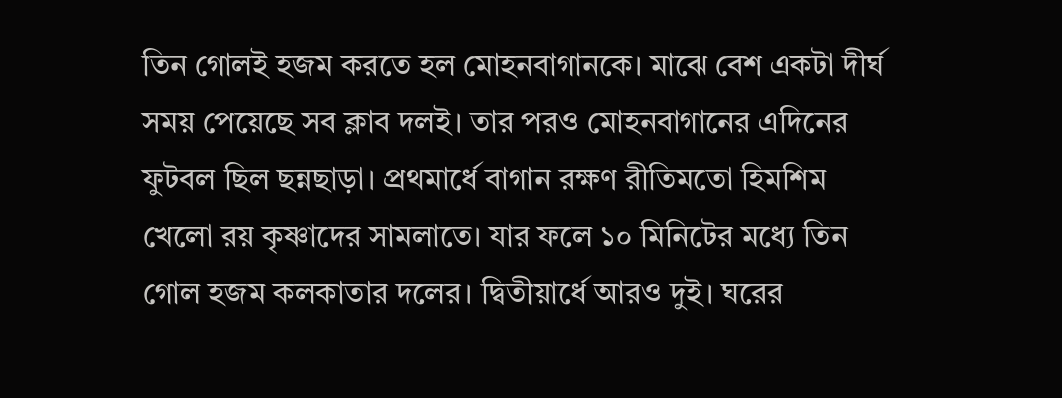তিন গোলই হজম করতে হল মোহনবাগানকে। মাঝে বেশ একটা দীর্ঘ সময় পেয়েছে সব ক্লাব দলই। তার পরও মোহনবাগানের এদিনের ফুটবল ছিল ছন্নছাড়া। প্রথমার্ধে বাগান রক্ষণ রীতিমতো হিমশিম খেলো রয় কৃষ্ণাদের সামলাতে। যার ফলে ১০ মিনিটের মধ্যে তিন গোল হজম কলকাতার দলের। দ্বিতীয়ার্ধে আরও দুই। ঘরের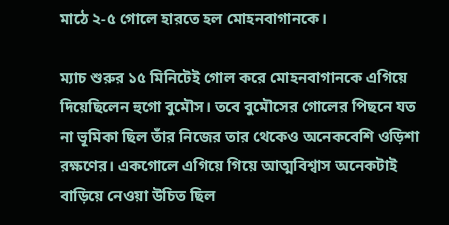মাঠে ২-৫ গোলে হারতে হল মোহনবাগানকে।

ম্যাচ শুরুর ১৫ মিনিটেই গোল করে মোহনবাগানকে এগিয়ে দিয়েছিলেন হুগো বুমৌস। তবে বুমৌসের গোলের পিছনে যত না ভূমিকা ছিল তাঁর নিজের তার থেকেও অনেকবেশি ওড়িশা রক্ষণের। একগোলে এগিয়ে গিয়ে আত্মবিশ্বাস অনেকটাই বাড়িয়ে নেওয়া উচিত ছিল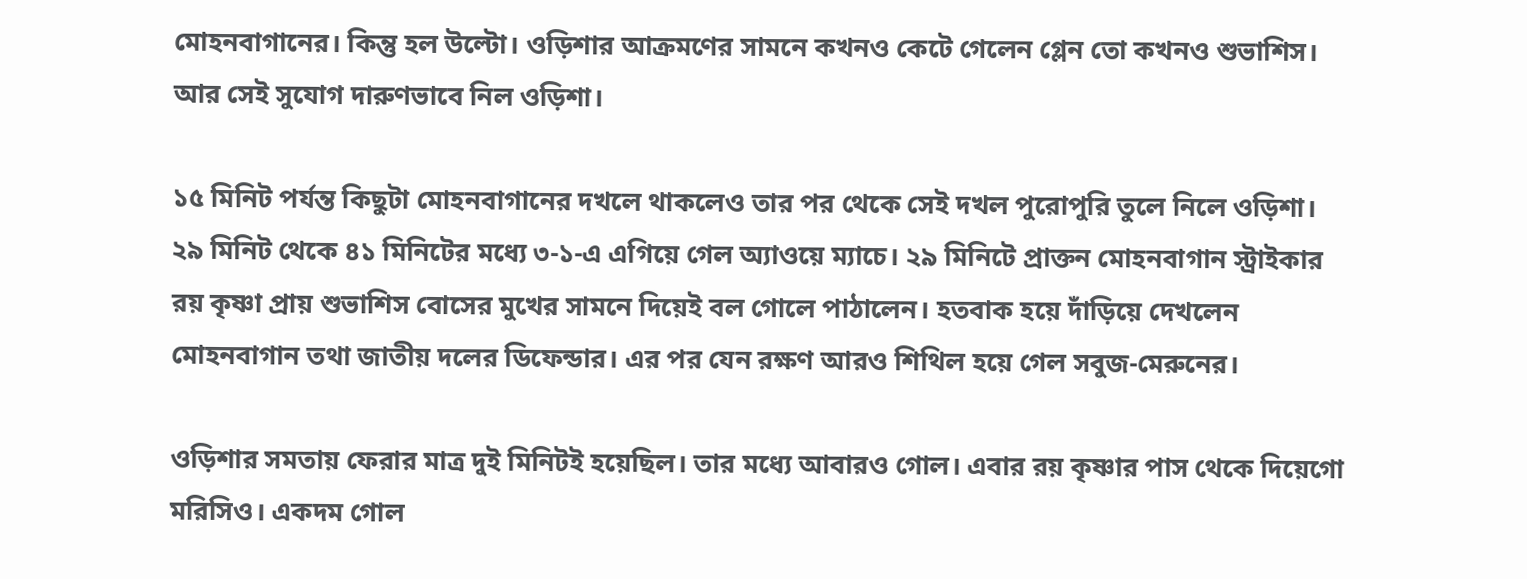মোহনবাগানের। কিন্তু হল উল্টো। ওড়িশার আক্রমণের সামনে কখনও কেটে গেলেন গ্লেন তো কখনও শুভাশিস। আর সেই সুযোগ দারুণভাবে নিল ওড়িশা।

১৫ মিনিট পর্যন্ত কিছুটা মোহনবাগানের দখলে থাকলেও তার পর থেকে সেই দখল পুরোপুরি তুলে নিলে ওড়িশা। ২৯ মিনিট থেকে ৪১ মিনিটের মধ্যে ৩-১-এ এগিয়ে গেল অ্যাওয়ে ম্যাচে। ২৯ মিনিটে প্রাক্তন মোহনবাগান স্ট্রাইকার রয় কৃষ্ণা প্রায় শুভাশিস বোসের মুখের সামনে দিয়েই বল গোলে পাঠালেন। হতবাক হয়ে দাঁড়িয়ে দেখলেন মোহনবাগান তথা জাতীয় দলের ডিফেন্ডার। এর পর যেন রক্ষণ আরও শিথিল হয়ে গেল সবুজ-মেরুনের।

ওড়িশার সমতায় ফেরার মাত্র দুই মিনিটই হয়েছিল। তার মধ্যে আবারও গোল। এবার রয় কৃষ্ণার পাস থেকে দিয়েগো মরিসিও। একদম গোল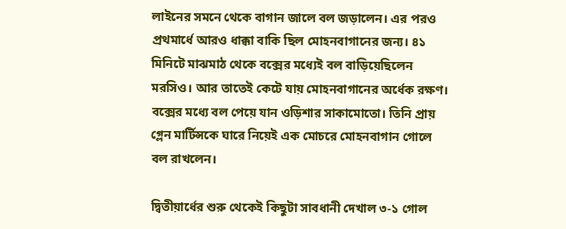লাইনের সমনে থেকে বাগান জালে বল জড়ালেন। এর পরও প্রথমার্ধে আরও ধাক্কা বাকি ছিল মোহনবাগানের জন্য। ৪১ মিনিটে মাঝমাঠ থেকে বক্সের মধ্যেই বল বাড়িয়েছিলেন মরসিও। আর তাতেই কেটে যায় মোহনবাগানের অর্ধেক রক্ষণ। বক্সের মধ্যে বল পেয়ে যান ওড়িশার সাকামোতো। তিনি প্রায় গ্লেন মার্টিন্সকে ঘারে নিয়েই এক মোচরে মোহনবাগান গোলে বল রাখলেন।

দ্বিতীয়ার্ধের শুরু থেকেই কিছুটা সাবধানী দেখাল ৩-১ গোল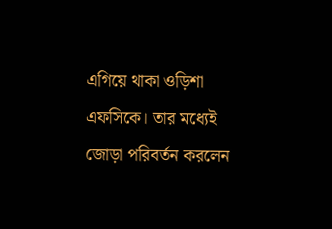এগিয়ে থাকা ওড়িশা এফসিকে। তার মধ্যেই জোড়া পরিবর্তন করলেন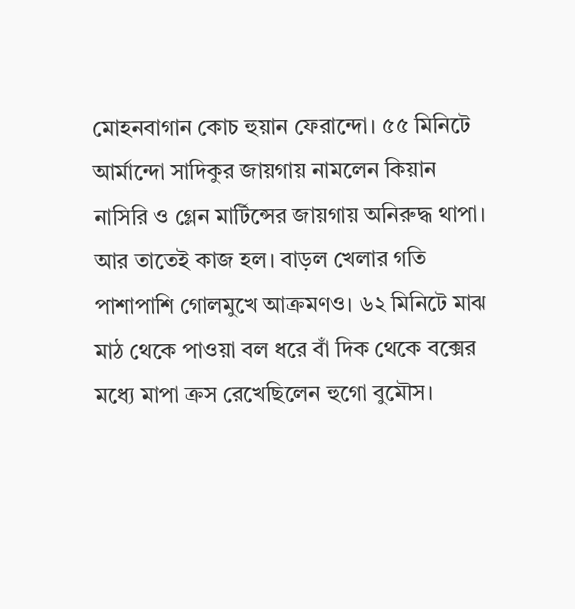মোহনবাগান কোচ হুয়ান ফেরান্দো। ৫৫ মিনিটে আর্মান্দো সাদিকুর জায়গায় নামলেন কিয়ান নাসিরি ও গ্লেন মার্টিন্সের জায়গায় অনিরুদ্ধ থাপা। আর তাতেই কাজ হল। বাড়ল খেলার গতি পাশাপাশি গোলমুখে আক্রমণও। ৬২ মিনিটে মাঝ মাঠ থেকে পাওয়া বল ধরে বাঁ দিক থেকে বক্সের মধ্যে মাপা ক্রস রেখেছিলেন হুগো বুমৌস।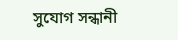সুযোগ সন্ধানী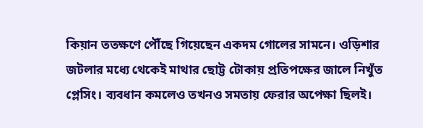কিয়ান ততক্ষণে পৌঁছে গিয়েছেন একদম গোলের সামনে। ওড়িশার জটলার মধ্যে থেকেই মাথার ছোট্ট টোকায় প্রতিপক্ষের জালে নিখুঁত প্লেসিং। ব্যবধান কমলেও তখনও সমতায় ফেরার অপেক্ষা ছিলই।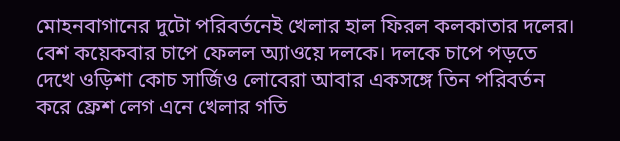মোহনবাগানের দুটো পরিবর্তনেই খেলার হাল ফিরল কলকাতার দলের। বেশ কয়েকবার চাপে ফেলল অ্যাওয়ে দলকে। দলকে চাপে পড়তে দেখে ওড়িশা কোচ সার্জিও লোবেরা আবার একসঙ্গে তিন পরিবর্তন করে ফ্রেশ লেগ এনে খেলার গতি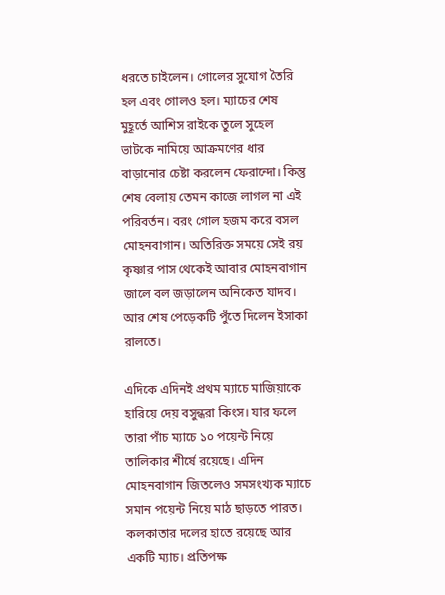ধরতে চাইলেন। গোলের সুযোগ তৈরি হল এবং গোলও হল। ম্যাচের শেষ মুহূর্তে আশিস রাইকে তুলে সুহেল ভাটকে নামিয়ে আক্রমণের ধার বাড়ানোর চেষ্টা করলেন ফেরান্দো। কিন্তু শেষ বেলায় তেমন কাজে লাগল না এই পরিবর্তন। বরং গোল হজম করে বসল মোহনবাগান। অতিরিক্ত সময়ে সেই রয় কৃষ্ণার পাস থেকেই আবার মোহনবাগান জালে বল জড়ালেন অনিকেত যাদব। আর শেষ পেড়েকটি পুঁতে দিলেন ইসাকা রালতে।

এদিকে এদিনই প্রথম ম্যাচে মাজিয়াকে হারিয়ে দেয় বসুন্ধরা কিংস। যার ফলে তারা পাঁচ ম্যাচে ১০ পয়েন্ট নিয়ে তালিকার শীর্ষে রয়েছে। এদিন মোহনবাগান জিতলেও সমসংখ্যক ম্যাচে সমান পয়েন্ট নিয়ে মাঠ ছাড়তে পারত। কলকাতার দলের হাতে রয়েছে আর একটি ম্যাচ। প্রতিপক্ষ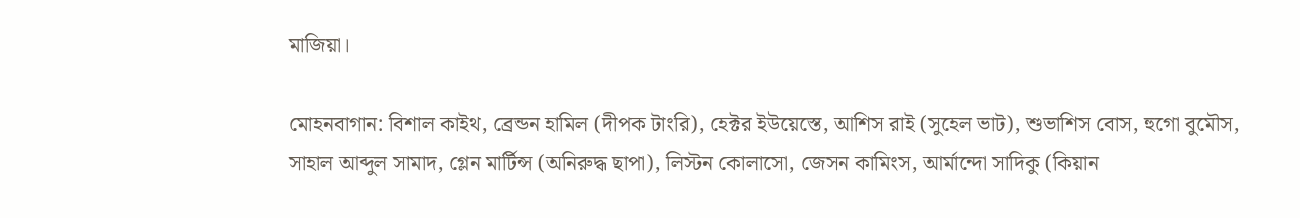মাজিয়া।

মোহনবাগান: বিশাল কাইথ, ব্রেন্ডন হামিল (দীপক টাংরি), হেক্টর ইউয়েস্তে, আশিস রাই (সুহেল ভাট), শুভাশিস বোস, হুগো বুমৌস, সাহাল আব্দুল সামাদ, গ্লেন মার্টিন্স (অনিরুদ্ধ ছাপা), লিস্টন কোলাসো, জেসন কামিংস, আর্মান্দো সাদিকু (কিয়ান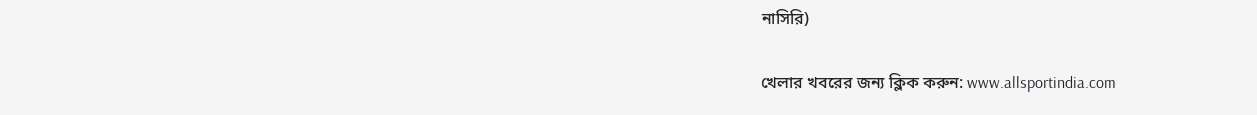নাসিরি)

খেলার খবরের জন্য ক্লিক করুন: www.allsportindia.com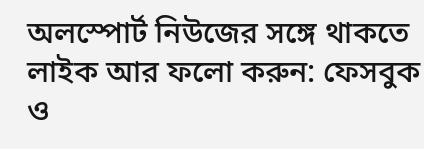অলস্পোর্ট নিউজের সঙ্গে থাকতে লাইক আর ফলো করুন: ফেসবুক ও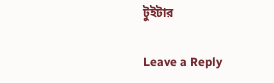টুইটার

Leave a Reply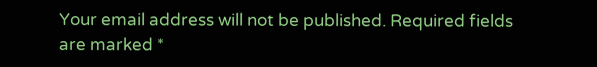Your email address will not be published. Required fields are marked *